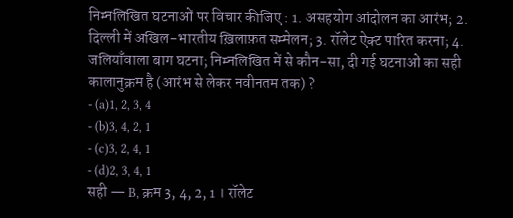निम्नलिखित घटनाओं पर विचार कीजिए : 1. असहयोग आंदोलन का आरंभ; 2. दिल्ली में अखिल-भारतीय ख़िलाफ़त सम्मेलन; 3. रॉलेट ऐक्ट पारित करना; 4. जलियाँवाला बाग घटना; निम्नलिखित में से कौन-सा, दी गई घटनाओं का सही कालानुक्रम है (आरंभ से लेकर नवीनतम तक) ?
- (a)1, 2, 3, 4
- (b)3, 4, 2, 1
- (c)3, 2, 4, 1
- (d)2, 3, 4, 1
सही — B, क्रम 3, 4, 2, 1 । रॉलेट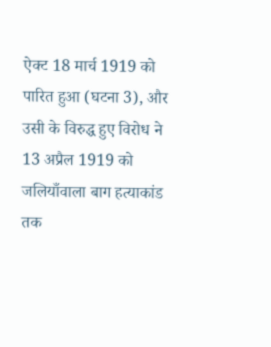ऐक्ट 18 मार्च 1919 को पारित हुआ (घटना 3), और उसी के विरुद्ध हुए विरोध ने 13 अप्रैल 1919 को जलियाँवाला बाग हत्याकांड तक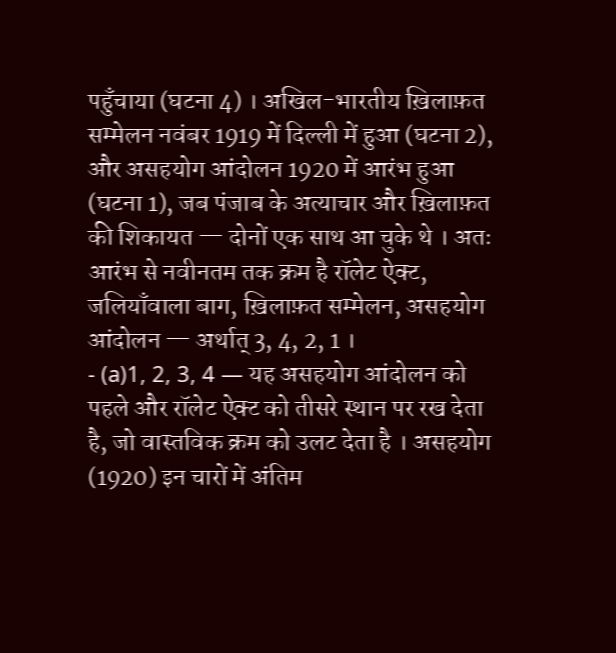पहुँचाया (घटना 4) । अखिल-भारतीय ख़िलाफ़त सम्मेलन नवंबर 1919 में दिल्ली में हुआ (घटना 2), और असहयोग आंदोलन 1920 में आरंभ हुआ (घटना 1), जब पंजाब के अत्याचार और ख़िलाफ़त की शिकायत — दोनों एक साथ आ चुके थे । अतः आरंभ से नवीनतम तक क्रम है रॉलेट ऐक्ट, जलियाँवाला बाग, ख़िलाफ़त सम्मेलन, असहयोग आंदोलन — अर्थात् 3, 4, 2, 1 ।
- (a)1, 2, 3, 4 — यह असहयोग आंदोलन को पहले और रॉलेट ऐक्ट को तीसरे स्थान पर रख देता है, जो वास्तविक क्रम को उलट देता है । असहयोग (1920) इन चारों में अंतिम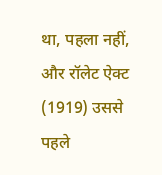था, पहला नहीं, और रॉलेट ऐक्ट (1919) उससे पहले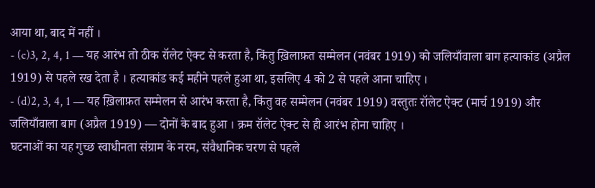आया था, बाद में नहीं ।
- (c)3, 2, 4, 1 — यह आरंभ तो ठीक रॉलेट ऐक्ट से करता है, किंतु ख़िलाफ़त सम्मेलन (नवंबर 1919) को जलियाँवाला बाग हत्याकांड (अप्रैल 1919) से पहले रख देता है । हत्याकांड कई महीने पहले हुआ था, इसलिए 4 को 2 से पहले आना चाहिए ।
- (d)2, 3, 4, 1 — यह ख़िलाफ़त सम्मेलन से आरंभ करता है, किंतु वह सम्मेलन (नवंबर 1919) वस्तुतः रॉलेट ऐक्ट (मार्च 1919) और जलियाँवाला बाग (अप्रैल 1919) — दोनों के बाद हुआ । क्रम रॉलेट ऐक्ट से ही आरंभ होना चाहिए ।
घटनाओं का यह गुच्छ स्वाधीनता संग्राम के नरम, संवैधानिक चरण से पहले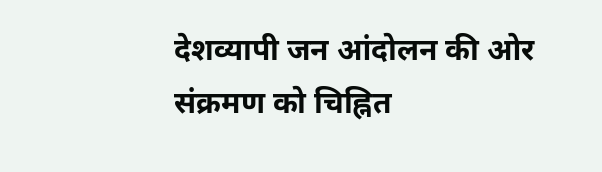देशव्यापी जन आंदोलन की ओर संक्रमण को चिह्नित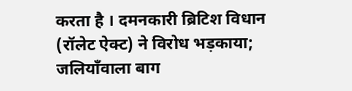करता है । दमनकारी ब्रिटिश विधान (रॉलेट ऐक्ट) ने विरोध भड़काया; जलियाँवाला बाग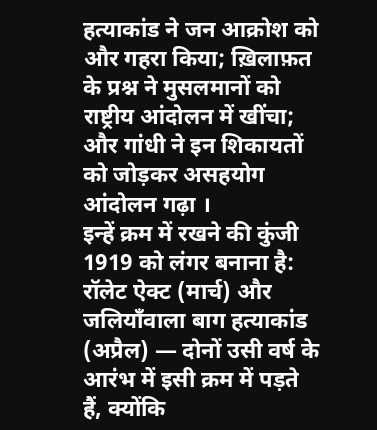हत्याकांड ने जन आक्रोश को और गहरा किया; ख़िलाफ़त के प्रश्न ने मुसलमानों को राष्ट्रीय आंदोलन में खींचा; और गांधी ने इन शिकायतों को जोड़कर असहयोग आंदोलन गढ़ा ।
इन्हें क्रम में रखने की कुंजी 1919 को लंगर बनाना है: रॉलेट ऐक्ट (मार्च) और जलियाँवाला बाग हत्याकांड (अप्रैल) — दोनों उसी वर्ष के आरंभ में इसी क्रम में पड़ते हैं, क्योंकि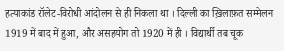हत्याकांड रॉलेट-विरोधी आंदोलन से ही निकला था । दिल्ली का ख़िलाफ़त सम्मेलन 1919 में बाद में हुआ, और असहयोग तो 1920 में ही । विद्यार्थी तब चूक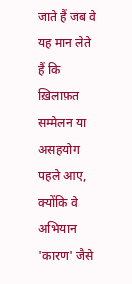जाते हैं जब वे यह मान लेते हैं कि ख़िलाफ़त सम्मेलन या असहयोग पहले आए, क्योंकि वे अभियान 'कारण' जैसे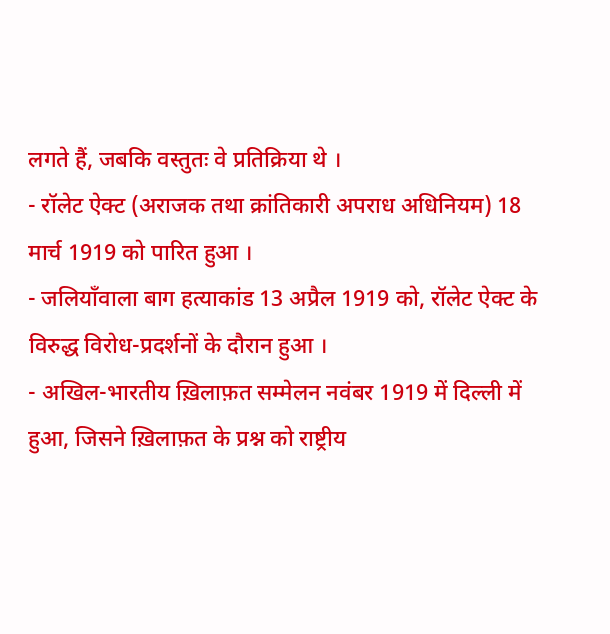लगते हैं, जबकि वस्तुतः वे प्रतिक्रिया थे ।
- रॉलेट ऐक्ट (अराजक तथा क्रांतिकारी अपराध अधिनियम) 18 मार्च 1919 को पारित हुआ ।
- जलियाँवाला बाग हत्याकांड 13 अप्रैल 1919 को, रॉलेट ऐक्ट के विरुद्ध विरोध-प्रदर्शनों के दौरान हुआ ।
- अखिल-भारतीय ख़िलाफ़त सम्मेलन नवंबर 1919 में दिल्ली में हुआ, जिसने ख़िलाफ़त के प्रश्न को राष्ट्रीय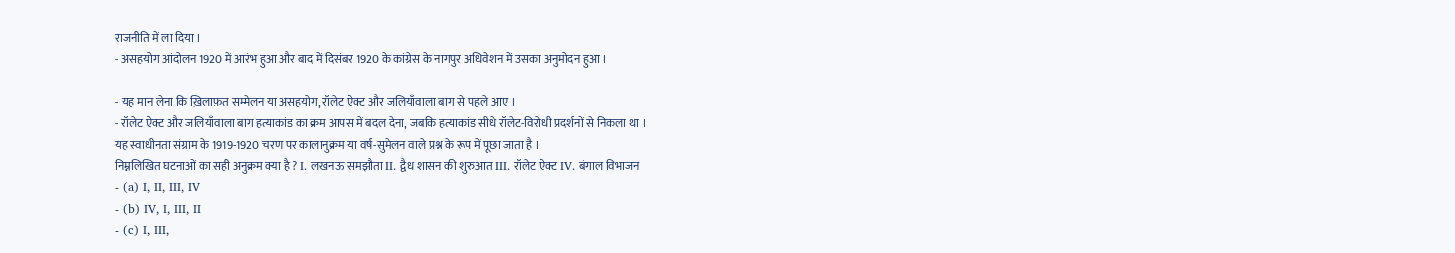राजनीति में ला दिया ।
- असहयोग आंदोलन 1920 में आरंभ हुआ और बाद में दिसंबर 1920 के कांग्रेस के नागपुर अधिवेशन में उसका अनुमोदन हुआ ।

- यह मान लेना कि ख़िलाफ़त सम्मेलन या असहयोग, रॉलेट ऐक्ट और जलियाँवाला बाग से पहले आए ।
- रॉलेट ऐक्ट और जलियाँवाला बाग हत्याकांड का क्रम आपस में बदल देना, जबकि हत्याकांड सीधे रॉलेट-विरोधी प्रदर्शनों से निकला था ।
यह स्वाधीनता संग्राम के 1919-1920 चरण पर कालानुक्रम या वर्ष-सुमेलन वाले प्रश्न के रूप में पूछा जाता है ।
निम्नलिखित घटनाओं का सही अनुक्रम क्या है ? I. लखनऊ समझौता II. द्वैध शासन की शुरुआत III. रॉलेट ऐक्ट IV. बंगाल विभाजन
- (a) I, II, III, IV
- (b) IV, I, III, II
- (c) I, III,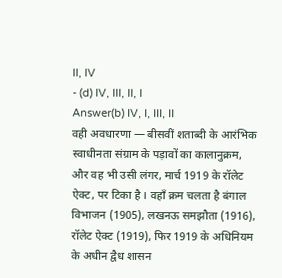II, IV
- (d) IV, III, II, I
Answer(b) IV, I, III, II
वही अवधारणा — बीसवीं शताब्दी के आरंभिक स्वाधीनता संग्राम के पड़ावों का कालानुक्रम, और वह भी उसी लंगर, मार्च 1919 के रॉलेट ऐक्ट, पर टिका है । वहाँ क्रम चलता है बंगाल विभाजन (1905), लखनऊ समझौता (1916), रॉलेट ऐक्ट (1919), फिर 1919 के अधिनियम के अधीन द्वैध शासन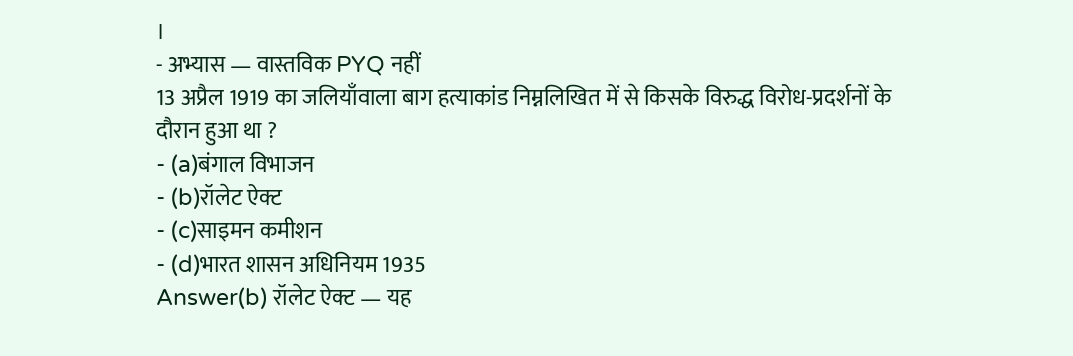।
- अभ्यास — वास्तविक PYQ नहीं
13 अप्रैल 1919 का जलियाँवाला बाग हत्याकांड निम्नलिखित में से किसके विरुद्ध विरोध-प्रदर्शनों के दौरान हुआ था ?
- (a)बंगाल विभाजन
- (b)रॉलेट ऐक्ट
- (c)साइमन कमीशन
- (d)भारत शासन अधिनियम 1935
Answer(b) रॉलेट ऐक्ट — यह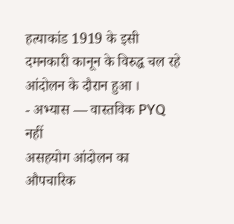हत्याकांड 1919 के इसी दमनकारी कानून के विरुद्ध चल रहे आंदोलन के दौरान हुआ ।
- अभ्यास — वास्तविक PYQ नहीं
असहयोग आंदोलन का औपचारिक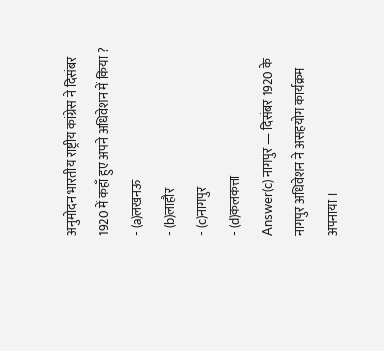अनुमोदन भारतीय राष्ट्रीय कांग्रेस ने दिसंबर 1920 में कहाँ हुए अपने अधिवेशन में किया ?
- (a)लखनऊ
- (b)लाहौर
- (c)नागपुर
- (d)कलकत्ता
Answer(c) नागपुर — दिसंबर 1920 के नागपुर अधिवेशन ने असहयोग कार्यक्रम अपनाया ।